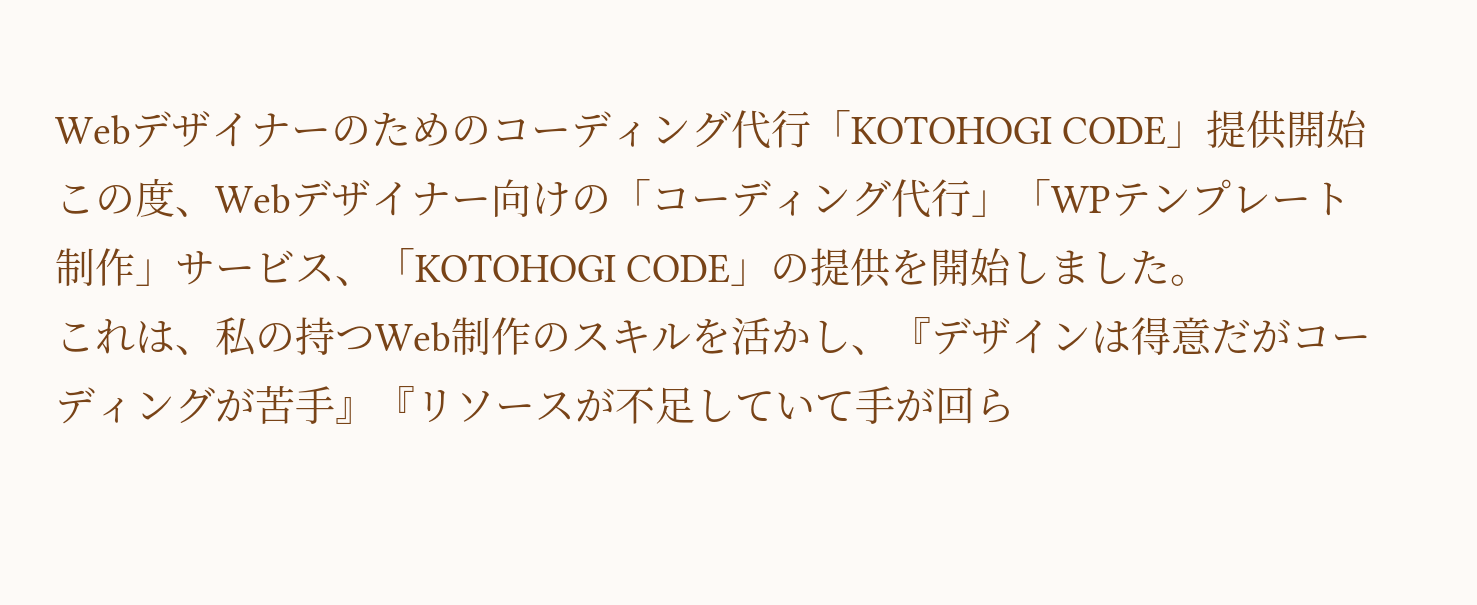Webデザイナーのためのコーディング代行「KOTOHOGI CODE」提供開始
この度、Webデザイナー向けの「コーディング代行」「WPテンプレート制作」サービス、「KOTOHOGI CODE」の提供を開始しました。
これは、私の持つWeb制作のスキルを活かし、『デザインは得意だがコーディングが苦手』『リソースが不足していて手が回ら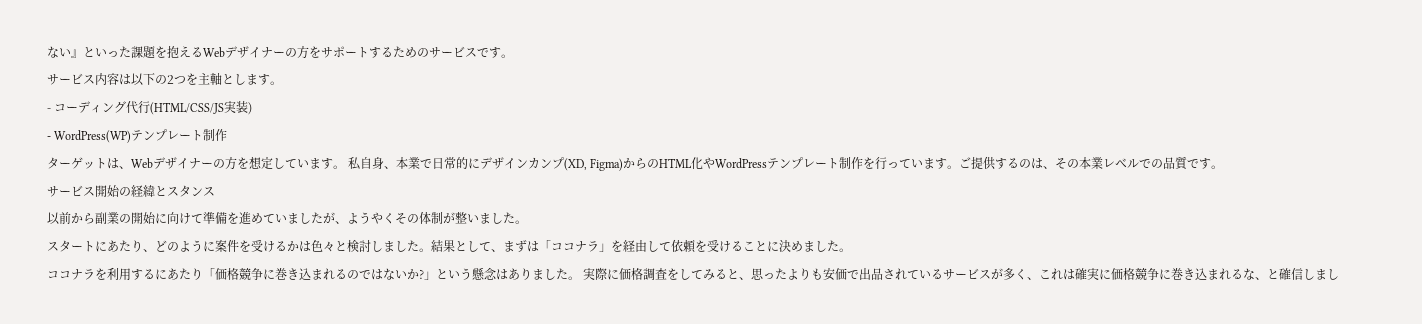ない』といった課題を抱えるWebデザイナーの方をサポートするためのサービスです。
サービス内容は以下の2つを主軸とします。
- コーディング代行(HTML/CSS/JS実装)
- WordPress(WP)テンプレート制作
ターゲットは、Webデザイナーの方を想定しています。 私自身、本業で日常的にデザインカンプ(XD, Figma)からのHTML化やWordPressテンプレート制作を行っています。ご提供するのは、その本業レベルでの品質です。
サービス開始の経緯とスタンス
以前から副業の開始に向けて準備を進めていましたが、ようやくその体制が整いました。
スタートにあたり、どのように案件を受けるかは色々と検討しました。結果として、まずは「ココナラ」を経由して依頼を受けることに決めました。
ココナラを利用するにあたり「価格競争に巻き込まれるのではないか?」という懸念はありました。 実際に価格調査をしてみると、思ったよりも安価で出品されているサービスが多く、これは確実に価格競争に巻き込まれるな、と確信しまし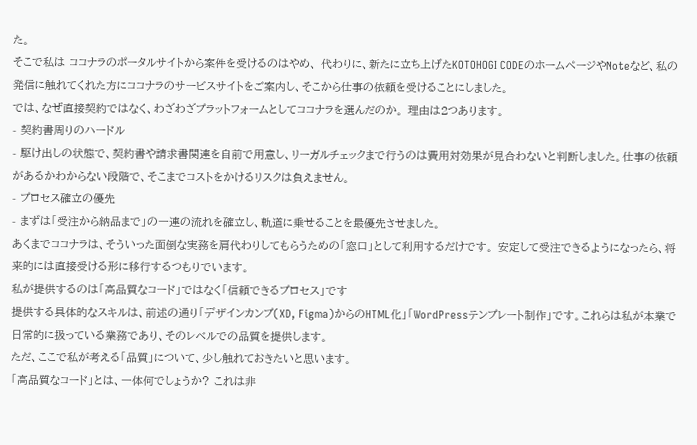た。
そこで私は ココナラのポータルサイトから案件を受けるのはやめ、 代わりに、新たに立ち上げたKOTOHOGI CODEのホームページやNoteなど、私の発信に触れてくれた方にココナラのサービスサイトをご案内し、そこから仕事の依頼を受けることにしました。
では、なぜ直接契約ではなく、わざわざプラットフォームとしてココナラを選んだのか。 理由は2つあります。
- 契約書周りのハードル
- 駆け出しの状態で、契約書や請求書関連を自前で用意し、リーガルチェックまで行うのは費用対効果が見合わないと判断しました。仕事の依頼があるかわからない段階で、そこまでコストをかけるリスクは負えません。
- プロセス確立の優先
- まずは「受注から納品まで」の一連の流れを確立し、軌道に乗せることを最優先させました。
あくまでココナラは、そういった面倒な実務を肩代わりしてもらうための「窓口」として利用するだけです。 安定して受注できるようになったら、将来的には直接受ける形に移行するつもりでいます。
私が提供するのは「高品質なコード」ではなく「信頼できるプロセス」です
提供する具体的なスキルは、前述の通り「デザインカンプ(XD, Figma)からのHTML化」「WordPressテンプレート制作」です。これらは私が本業で日常的に扱っている業務であり、そのレベルでの品質を提供します。
ただ、ここで私が考える「品質」について、少し触れておきたいと思います。
「高品質なコード」とは、一体何でしょうか? これは非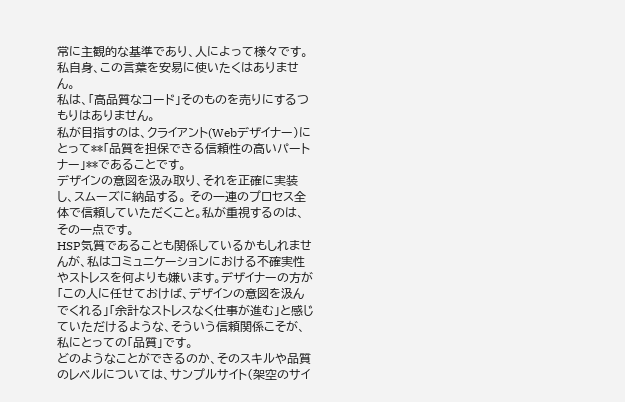常に主観的な基準であり、人によって様々です。私自身、この言葉を安易に使いたくはありません。
私は、「高品質なコード」そのものを売りにするつもりはありません。
私が目指すのは、クライアント(Webデザイナー)にとって**「品質を担保できる信頼性の高いパートナー」**であることです。
デザインの意図を汲み取り、それを正確に実装し、スムーズに納品する。 その一連のプロセス全体で信頼していただくこと。私が重視するのは、その一点です。
HSP気質であることも関係しているかもしれませんが、私はコミュニケーションにおける不確実性やストレスを何よりも嫌います。デザイナーの方が「この人に任せておけば、デザインの意図を汲んでくれる」「余計なストレスなく仕事が進む」と感じていただけるような、そういう信頼関係こそが、私にとっての「品質」です。
どのようなことができるのか、そのスキルや品質のレベルについては、サンプルサイト(架空のサイ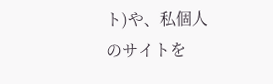ト)や、私個人のサイトを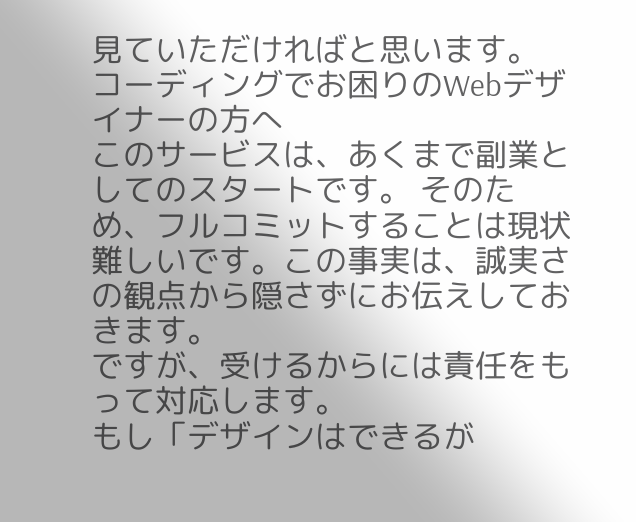見ていただければと思います。
コーディングでお困りのWebデザイナーの方へ
このサービスは、あくまで副業としてのスタートです。 そのため、フルコミットすることは現状難しいです。この事実は、誠実さの観点から隠さずにお伝えしておきます。
ですが、受けるからには責任をもって対応します。
もし「デザインはできるが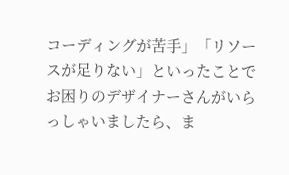コーディングが苦手」「リソースが足りない」といったことでお困りのデザイナーさんがいらっしゃいましたら、ま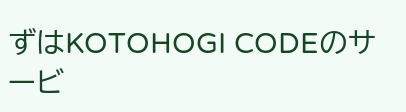ずはKOTOHOGI CODEのサービ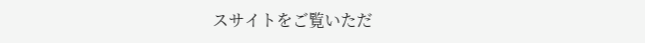スサイトをご覧いただ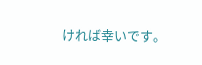ければ幸いです。